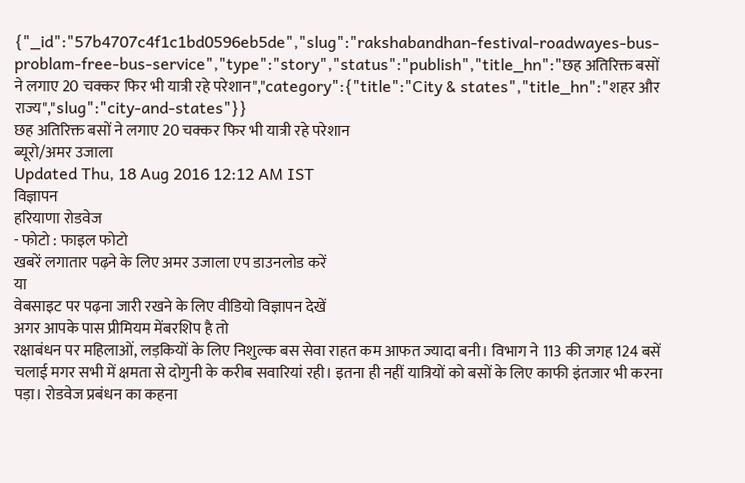{"_id":"57b4707c4f1c1bd0596eb5de","slug":"rakshabandhan-festival-roadwayes-bus-problam-free-bus-service","type":"story","status":"publish","title_hn":"छह अतिरिक्त बसों ने लगाए 20 चक्कर फिर भी यात्री रहे परेशान","category":{"title":"City & states","title_hn":"शहर और राज्य","slug":"city-and-states"}}
छह अतिरिक्त बसों ने लगाए 20 चक्कर फिर भी यात्री रहे परेशान
ब्यूरो/अमर उजाला
Updated Thu, 18 Aug 2016 12:12 AM IST
विज्ञापन
हरियाणा रोडवेज
- फोटो : फाइल फोटो
खबरें लगातार पढ़ने के लिए अमर उजाला एप डाउनलोड करें
या
वेबसाइट पर पढ़ना जारी रखने के लिए वीडियो विज्ञापन देखें
अगर आपके पास प्रीमियम मेंबरशिप है तो
रक्षाबंधन पर महिलाओं, लड़कियों के लिए निशुल्क बस सेवा राहत कम आफत ज्यादा बनी। विभाग ने 113 की जगह 124 बसें चलाई मगर सभी में क्षमता से दोगुनी के करीब सवारियां रही। इतना ही नहीं यात्रियों को बसों के लिए काफी इंतजार भी करना पड़ा। रोडवेज प्रबंधन का कहना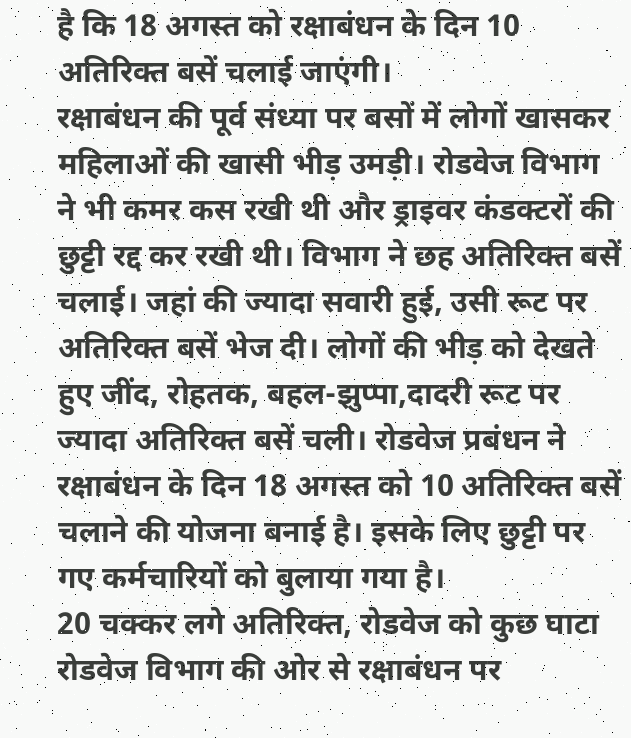है कि 18 अगस्त को रक्षाबंधन के दिन 10 अतिरिक्त बसें चलाई जाएंगी।
रक्षाबंधन की पूर्व संध्या पर बसों में लोगों खासकर महिलाओं की खासी भीड़ उमड़ी। रोडवेज विभाग ने भी कमर कस रखी थी और ड्राइवर कंडक्टरों की छुट्टी रद्द कर रखी थी। विभाग ने छह अतिरिक्त बसें चलाई। जहां की ज्यादा सवारी हुई, उसी रूट पर अतिरिक्त बसें भेज दी। लोगों की भीड़ को देखते हुए जींद, रोहतक, बहल-झुप्पा,दादरी रूट पर ज्यादा अतिरिक्त बसें चली। रोडवेज प्रबंधन ने रक्षाबंधन के दिन 18 अगस्त को 10 अतिरिक्त बसें चलाने की योजना बनाई है। इसके लिए छुट्टी पर गए कर्मचारियों को बुलाया गया है।
20 चक्कर लगे अतिरिक्त, रोडवेज को कुछ घाटा
रोडवेज विभाग की ओर से रक्षाबंधन पर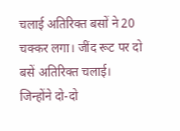चलाई अतिरिक्त बसों ने 20 चक्कर लगा। जींद रूट पर दो बसें अतिरिक्त चलाई। जिन्होंने दो-दो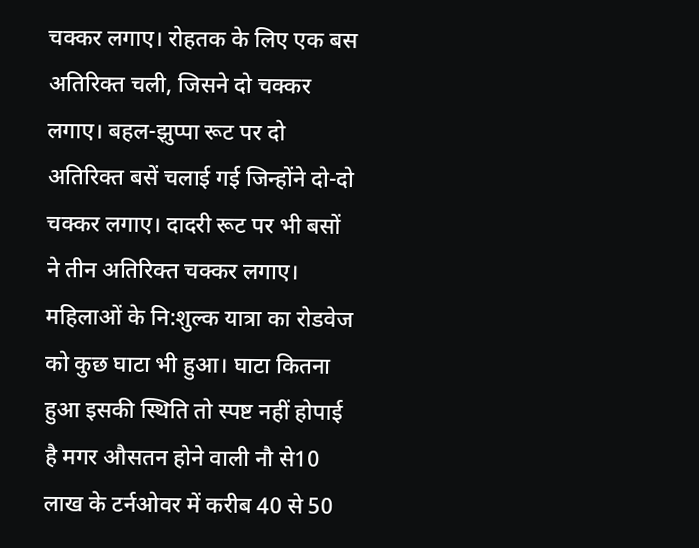चक्कर लगाए। रोहतक के लिए एक बस अतिरिक्त चली, जिसने दो चक्कर लगाए। बहल-झुप्पा रूट पर दो अतिरिक्त बसें चलाई गई जिन्होंने दो-दो चक्कर लगाए। दादरी रूट पर भी बसों ने तीन अतिरिक्त चक्कर लगाए। महिलाओं के नि:शुल्क यात्रा का रोडवेज को कुछ घाटा भी हुआ। घाटा कितना हुआ इसकी स्थिति तो स्पष्ट नहीं होपाई है मगर औसतन होने वाली नौ से10 लाख के टर्नओवर में करीब 40 से 50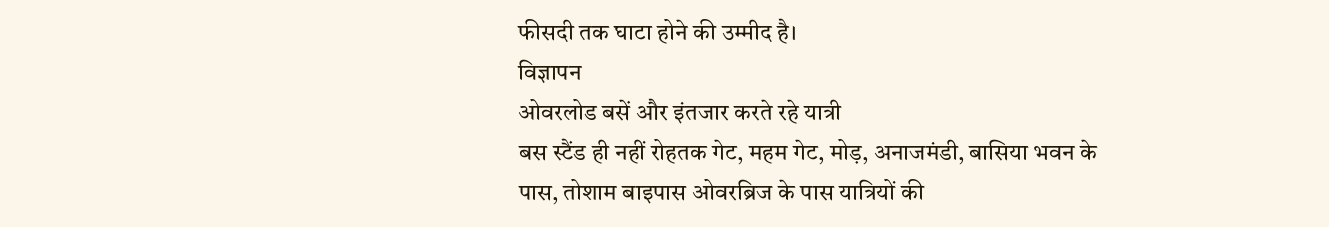फीसदी तक घाटा होने की उम्मीद है।
विज्ञापन
ओवरलोड बसें और इंतजार करते रहे यात्री
बस स्टैंड ही नहीं रोहतक गेट, महम गेट, मोड़, अनाजमंडी, बासिया भवन के पास, तोशाम बाइपास ओवरब्रिज के पास यात्रियों की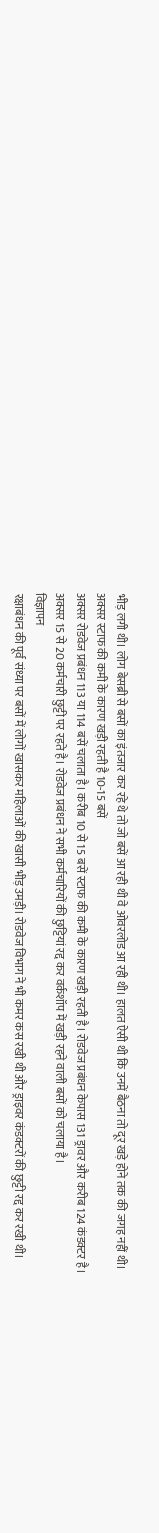भीड़ लगी थी। लोग बेसब्री से बसों का इंतजार कर रहे थे तो जो बसें आ रही थी वे ओवरलोड आ रही थी। हालत ऐसी थी कि उनमें बैठना तो दूर खड़े होने तक की जगह नहीं थी।
अक्सर स्टाफ की कमी के कारण खड़ी रहती है 10-15 बसें
अक्सर रोडवेज प्रबंधन 113 या 114 बसें चलाता है। करीब 10 से 15 बसें स्टाफ की कमी के कारण खड़ी रहती है। रोडवेज प्रबंधन केपास 131 ड्रावर और करीब 124 कंडक्टर है। अक्सर 15 से 20 कर्मचारी छुट्टी पर रहते है। रोडवेज प्रबंधन ने सभी कर्मचारियों की छुट्टियां रद्द कर वर्कशॉप में खड़ी रहने वाली बसों को चलाया है।
विज्ञापन
रक्षाबंधन की पूर्व संध्या पर बसों में लोगों खासकर महिलाओं की खासी भीड़ उमड़ी। रोडवेज विभाग ने भी कमर कस रखी थी और ड्राइवर कंडक्टरों की छुट्टी रद्द कर रखी थी।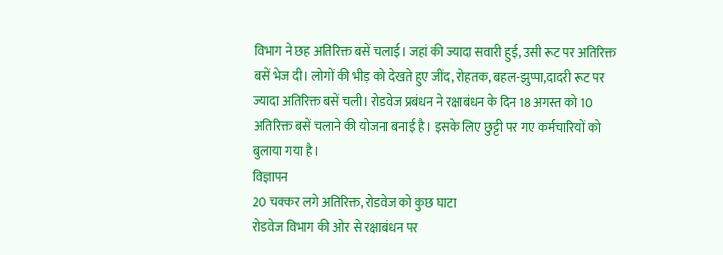विभाग ने छह अतिरिक्त बसें चलाई। जहां की ज्यादा सवारी हुई, उसी रूट पर अतिरिक्त बसें भेज दी। लोगों की भीड़ को देखते हुए जींद, रोहतक, बहल-झुप्पा,दादरी रूट पर ज्यादा अतिरिक्त बसें चली। रोडवेज प्रबंधन ने रक्षाबंधन के दिन 18 अगस्त को 10 अतिरिक्त बसें चलाने की योजना बनाई है। इसके लिए छुट्टी पर गए कर्मचारियों को बुलाया गया है।
विज्ञापन
20 चक्कर लगे अतिरिक्त, रोडवेज को कुछ घाटा
रोडवेज विभाग की ओर से रक्षाबंधन पर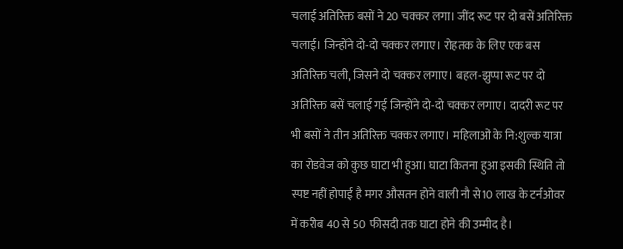चलाई अतिरिक्त बसों ने 20 चक्कर लगा। जींद रूट पर दो बसें अतिरिक्त चलाई। जिन्होंने दो-दो चक्कर लगाए। रोहतक के लिए एक बस अतिरिक्त चली, जिसने दो चक्कर लगाए। बहल-झुप्पा रूट पर दो अतिरिक्त बसें चलाई गई जिन्होंने दो-दो चक्कर लगाए। दादरी रूट पर भी बसों ने तीन अतिरिक्त चक्कर लगाए। महिलाओं के नि:शुल्क यात्रा का रोडवेज को कुछ घाटा भी हुआ। घाटा कितना हुआ इसकी स्थिति तो स्पष्ट नहीं होपाई है मगर औसतन होने वाली नौ से10 लाख के टर्नओवर में करीब 40 से 50 फीसदी तक घाटा होने की उम्मीद है।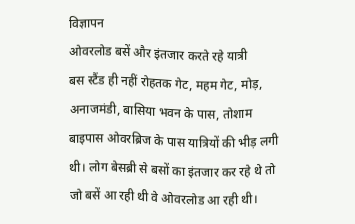विज्ञापन
ओवरलोड बसें और इंतजार करते रहे यात्री
बस स्टैंड ही नहीं रोहतक गेट, महम गेट, मोड़, अनाजमंडी, बासिया भवन के पास, तोशाम बाइपास ओवरब्रिज के पास यात्रियों की भीड़ लगी थी। लोग बेसब्री से बसों का इंतजार कर रहे थे तो जो बसें आ रही थी वे ओवरलोड आ रही थी।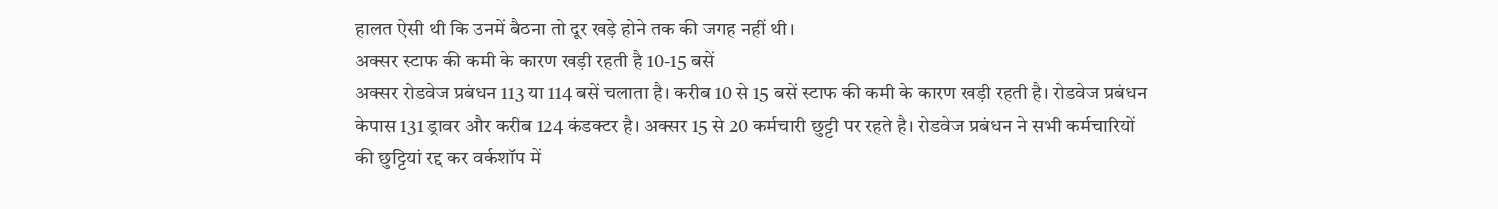हालत ऐसी थी कि उनमें बैठना तो दूर खड़े होने तक की जगह नहीं थी।
अक्सर स्टाफ की कमी के कारण खड़ी रहती है 10-15 बसें
अक्सर रोडवेज प्रबंधन 113 या 114 बसें चलाता है। करीब 10 से 15 बसें स्टाफ की कमी के कारण खड़ी रहती है। रोडवेज प्रबंधन केपास 131 ड्रावर और करीब 124 कंडक्टर है। अक्सर 15 से 20 कर्मचारी छुट्टी पर रहते है। रोडवेज प्रबंधन ने सभी कर्मचारियों की छुट्टियां रद्द कर वर्कशॉप में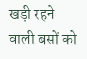खड़ी रहने वाली बसों को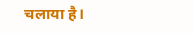चलाया है।